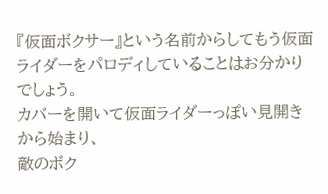『仮面ボクサー』という名前からしてもう仮面ライダーをパロディしていることはお分かりでしょう。
カバーを開いて仮面ライダーっぽい見開きから始まり、
敵のボク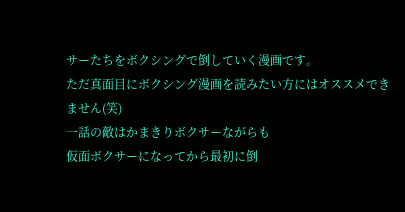サーたちをボクシングで倒していく漫画です。
ただ真面目にボクシング漫画を読みたい方にはオススメできません(笑)
一話の敵はかまきりボクサーながらも
仮面ボクサーになってから最初に倒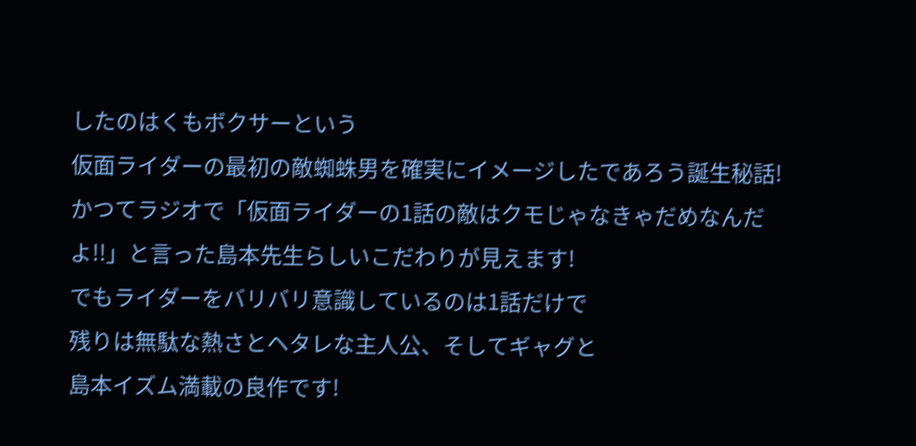したのはくもボクサーという
仮面ライダーの最初の敵蜘蛛男を確実にイメージしたであろう誕生秘話!
かつてラジオで「仮面ライダーの1話の敵はクモじゃなきゃだめなんだよ!!」と言った島本先生らしいこだわりが見えます!
でもライダーをバリバリ意識しているのは1話だけで
残りは無駄な熱さとヘタレな主人公、そしてギャグと
島本イズム満載の良作です!